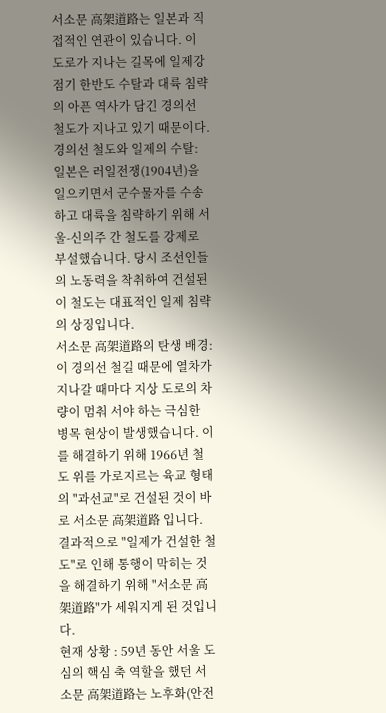서소문 高架道路는 일본과 직접적인 연관이 있습니다. 이 도로가 지나는 길목에 일제강점기 한반도 수탈과 대륙 침략의 아픈 역사가 담긴 경의선 철도가 지나고 있기 때문이다.
경의선 철도와 일제의 수탈: 일본은 러일전쟁(1904년)을 일으키면서 군수물자를 수송하고 대륙을 침략하기 위해 서울-신의주 간 철도를 강제로 부설했습니다. 당시 조선인들의 노동력을 착취하여 건설된 이 철도는 대표적인 일제 침략의 상징입니다.
서소문 高架道路의 탄생 배경: 이 경의선 철길 때문에 열차가 지나갈 때마다 지상 도로의 차량이 멈춰 서야 하는 극심한 병목 현상이 발생했습니다. 이를 해결하기 위해 1966년 철도 위를 가로지르는 육교 형태의 "과선교"로 건설된 것이 바로 서소문 高架道路 입니다.
결과적으로 "일제가 건설한 철도"로 인해 통행이 막히는 것을 해결하기 위해 "서소문 高架道路"가 세워지게 된 것입니다.
현재 상황 : 59년 동안 서울 도심의 핵심 축 역할을 했던 서소문 高架道路는 노후화(안전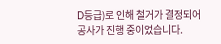D등급)로 인해 철거가 결정되어 공사가 진행 중이었습니다.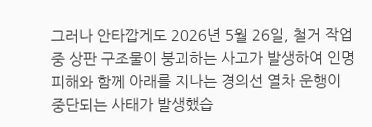그러나 안타깝게도 2026년 5월 26일, 철거 작업 중 상판 구조물이 붕괴하는 사고가 발생하여 인명 피해와 함께 아래를 지나는 경의선 열차 운행이 중단되는 사태가 발생했습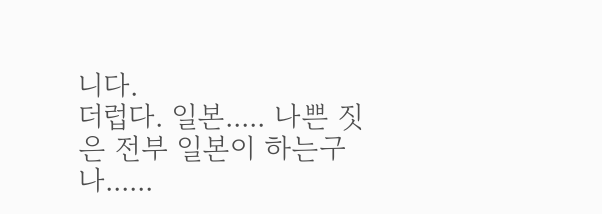니다.
더럽다. 일본..... 나쁜 짓은 전부 일본이 하는구나......